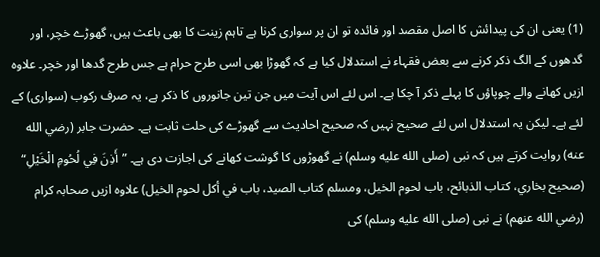(1) یعنی ان کی پیدائش کا اصل مقصد اور فائدہ تو ان پر سواری کرنا ہے تاہم زینت کا بھی باعث ہیں، گھوڑے خچر، اور گدھوں کے الگ ذکر کرنے سے بعض فقہاء نے استدلال کیا ہے کہ گھوڑا بھی اسی طرح حرام ہے جس طرح گدھا اور خچر۔ علاوہ ازیں کھانے والے چوپاؤں کا پہلے ذکر آ چکا ہے۔ اس لئے اس آیت میں جن تین جانوروں کا ذکر ہے، یہ صرف رکوب (سواری) کے لئے ہے۔ لیکن یہ استدلال اس لئے صحیح نہیں کہ صحیح احادیث سے گھوڑے کی حلت ثابت ہے۔ حضرت جابر (رضي الله عنه) روایت کرتے ہیں کہ نبی (صلى الله عليه وسلم) نے گھوڑوں کا گوشت کھانے کی اجازت دی ہے۔ ”أَذِنَ فِي لُحُومِ الْخَيْلِ“ (صحيح بخاري، كتاب الذبائح، باب لحوم الخيل، ومسلم كتاب الصيد، باب في أكل لحوم الخيل) علاوہ ازیں صحابہ کرام (رضي الله عنهم) نے نبی (صلى الله عليه وسلم) کی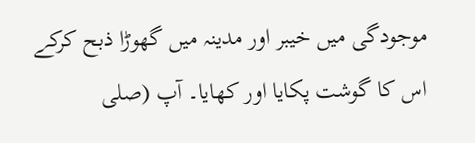موجودگی میں خیبر اور مدینہ میں گھوڑا ذبح کرکے اس کا گوشت پکایا اور کھایا۔ آپ (صلى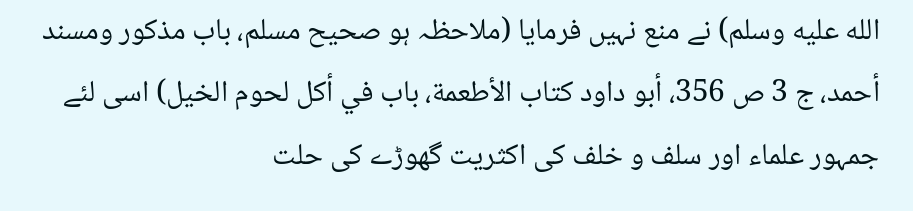الله عليه وسلم) نے منع نہیں فرمایا (ملاحظہ ہو صحيح مسلم، باب مذكور ومسند أحمد، ج 3 ص 356، أبو داود كتاب الأطعمة، باب في أكل لحوم الخيل) اسی لئے جمہور علماء اور سلف و خلف کی اکثریت گھوڑے کی حلت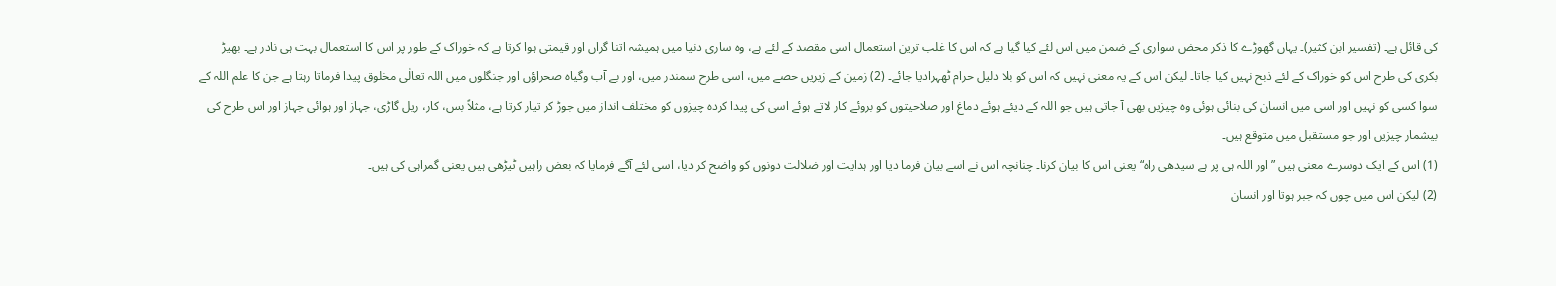کی قائل ہے۔ (تفسیر ابن کثیر)۔ یہاں گھوڑے کا ذکر محض سواری کے ضمن میں اس لئے کیا گیا ہے کہ اس کا غلب ترین استعمال اسی مقصد کے لئے ہے، وہ ساری دنیا میں ہمیشہ اتنا گراں اور قیمتی ہوا کرتا ہے کہ خوراک کے طور پر اس کا استعمال بہت ہی نادر ہے۔ بھیڑ بکری کی طرح اس کو خوراک کے لئے ذبح نہیں کیا جاتا۔ لیکن اس کے یہ معنی نہیں کہ اس کو بلا دلیل حرام ٹھہرادیا جائے۔ (2) زمین کے زیریں حصے میں، اسی طرح سمندر میں، اور بے آب وگیاہ صحراؤں اور جنگلوں میں اللہ تعالٰی مخلوق پیدا فرماتا رہتا ہے جن کا علم اللہ کے سوا کسی کو نہیں اور اسی میں انسان کی بنائی ہوئی وہ چیزیں بھی آ جاتی ہیں جو اللہ کے دیئے ہوئے دماغ اور صلاحیتوں کو بروئے کار لاتے ہوئے اسی کی پیدا کردہ چیزوں کو مختلف انداز میں جوڑ کر تیار کرتا ہے، مثلاً بس، کار، ریل گاڑی، جہاز اور ہوائی جہاز اور اس طرح کی بیشمار چیزیں اور جو مستقبل میں متوقع ہیں۔
(1) اس کے ایک دوسرے معنی ہیں ”اور اللہ ہی پر ہے سیدھی راہ“ یعنی اس کا بیان کرنا۔ چنانچہ اس نے اسے بیان فرما دیا اور ہدایت اور ضلالت دونوں کو واضح کر دیا، اسی لئے آگے فرمایا کہ بعض راہیں ٹیڑھی ہیں یعنی گمراہی کی ہیں۔
(2) لیکن اس میں چوں کہ جبر ہوتا اور انسان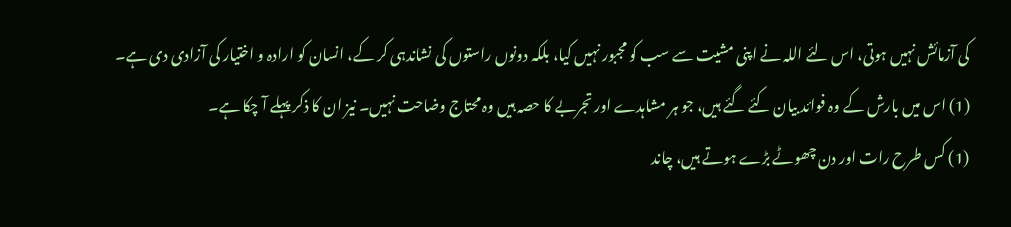کی آزمائش نہیں ہوتی، اس لئے اللہ نے اپنی مشیت سے سب کو مجبور نہیں کیا، بلکہ دونوں راستوں کی نشاندہی کر کے، انسان کو ارادہ و اختیار کی آزادی دی ہے۔
(1) اس میں بارش کے وہ فوائد بیان کئے گئے ہیں، جو ہر مشاہدے اور تجربے کا حصہ ہیں وہ محتاج وضاحت نہیں۔ نیز ان کا ذکر پہلے آ چکا ہے۔
(1) کس طرح رات اور دن چھوٹے بڑے ہوتے ہیں، چاند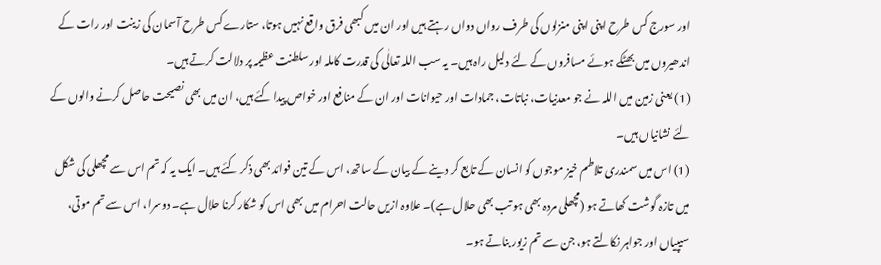اور سورج کس طرح اپنی اپنی منزلوں کی طرف رواں دواں رہتے ہیں اور ان میں کبھی فرق واقع نہیں ہوتا، ستارے کس طرح آسمان کی زینت اور رات کے اندھیروں میں بھٹکے ہوئے مسافروں کے لئے دلیل راہ ہیں۔ یہ سب اللہ تعالٰی کی قدرت کاملہ اور سلطنت عظیمہ پر دلالت کرتے ہیں۔
(1) یعنی زمین میں اللہ نے جو معدنیات، نباتات، جمادات اور حیوانات اور ان کے منافع اور خواص پیدا کئے ہیں، ان میں بھی نصیحت حاصل کرنے والوں کے لئے نشانیاں ہیں۔
(1) اس میں سمندری تلاطم خیز موجوں کو انسان کے تابع کر دینے کے بیان کے ساتھ، اس کے تین فوائد بھی ذکر کئے ہیں۔ ایک یہ کہ تم اس سے مچھلی کی شکل میں تازہ گوشت کھاتے ہو (مچھلی مردہ بھی ہو تب بھی حلال ہے)۔ علاوہ ازیں حالت احرام میں بھی اس کو شکار کرنا حلال ہے۔ دوسرا، اس سے تم موتی، سیپیاں اور جواہر نکالتے ہو، جن سے تم زیور بناتے ہو۔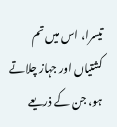تیسرا، اس میں تم کشتیاں اور جہاز چلاتے ہو، جن کے ذریعے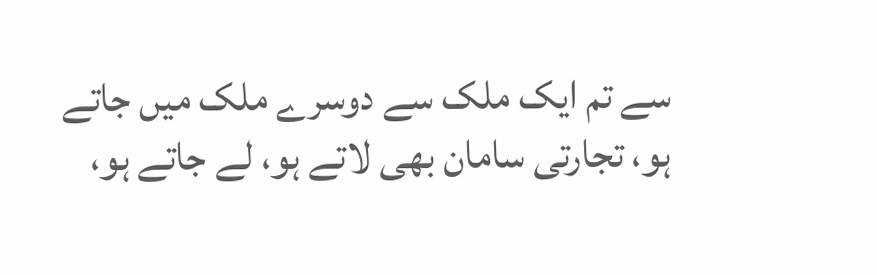سے تم ایک ملک سے دوسرے ملک میں جاتے ہو، تجارتی سامان بھی لاتے ہو، لے جاتے ہو،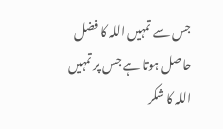جس سے تمہیں اللہ کا فضل حاصل ہوتا ہے جس پر تمہیں اللہ کا شکر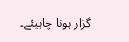گزار ہونا چاہیئے۔